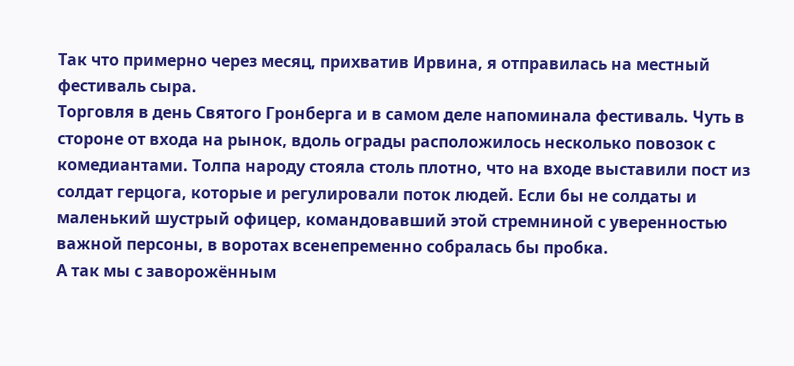Так что примерно через месяц, прихватив Ирвина, я отправилась на местный фестиваль сыра.
Торговля в день Святого Гронберга и в самом деле напоминала фестиваль. Чуть в стороне от входа на рынок, вдоль ограды расположилось несколько повозок с комедиантами. Толпа народу стояла столь плотно, что на входе выставили пост из солдат герцога, которые и регулировали поток людей. Если бы не солдаты и маленький шустрый офицер, командовавший этой стремниной с уверенностью важной персоны, в воротах всенепременно собралась бы пробка.
А так мы с заворожённым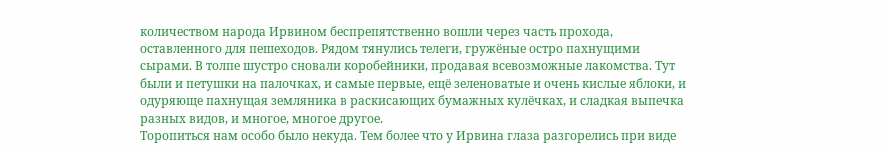количеством народа Ирвином беспрепятственно вошли через часть прохода, оставленного для пешеходов. Рядом тянулись телеги, гружёные остро пахнущими сырами. В толпе шустро сновали коробейники, продавая всевозможные лакомства. Тут были и петушки на палочках, и самые первые, ещё зеленоватые и очень кислые яблоки, и одуряюще пахнущая земляника в раскисающих бумажных кулёчках, и сладкая выпечка разных видов, и многое, многое другое.
Торопиться нам особо было некуда. Тем более что у Ирвина глаза разгорелись при виде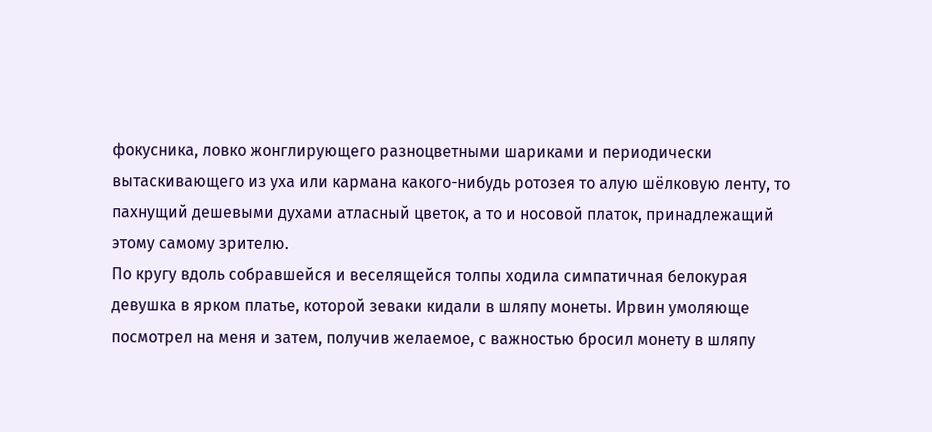фокусника, ловко жонглирующего разноцветными шариками и периодически вытаскивающего из уха или кармана какого-нибудь ротозея то алую шёлковую ленту, то пахнущий дешевыми духами атласный цветок, а то и носовой платок, принадлежащий этому самому зрителю.
По кругу вдоль собравшейся и веселящейся толпы ходила симпатичная белокурая девушка в ярком платье, которой зеваки кидали в шляпу монеты. Ирвин умоляюще посмотрел на меня и затем, получив желаемое, с важностью бросил монету в шляпу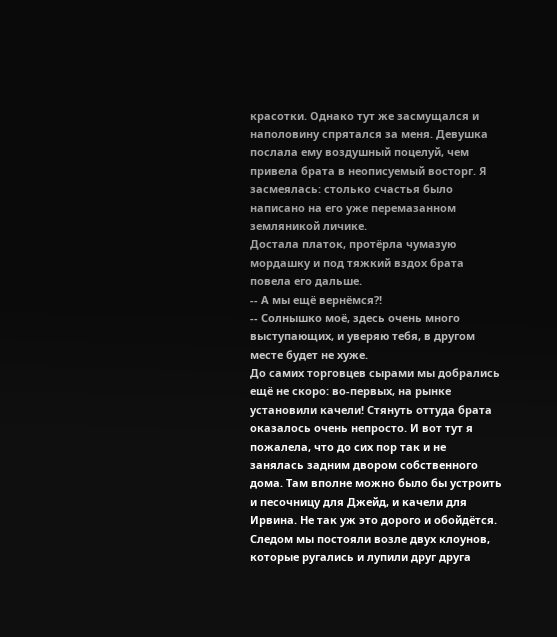красотки. Однако тут же засмущался и наполовину спрятался за меня. Девушка послала ему воздушный поцелуй, чем привела брата в неописуемый восторг. Я засмеялась: столько счастья было написано на его уже перемазанном земляникой личике.
Достала платок, протёрла чумазую мордашку и под тяжкий вздох брата повела его дальше.
-- А мы ещё вернёмся?!
-- Солнышко моё, здесь очень много выступающих, и уверяю тебя, в другом месте будет не хуже.
До самих торговцев сырами мы добрались ещё не скоро: во-первых, на рынке установили качели! Стянуть оттуда брата оказалось очень непросто. И вот тут я пожалела, что до сих пор так и не занялась задним двором собственного дома. Там вполне можно было бы устроить и песочницу для Джейд, и качели для Ирвина. Не так уж это дорого и обойдётся.
Следом мы постояли возле двух клоунов, которые ругались и лупили друг друга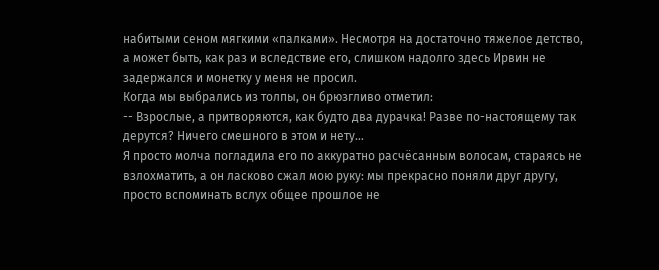набитыми сеном мягкими «палками». Несмотря на достаточно тяжелое детство, а может быть, как раз и вследствие его, слишком надолго здесь Ирвин не задержался и монетку у меня не просил.
Когда мы выбрались из толпы, он брюзгливо отметил:
-- Взрослые, а притворяются, как будто два дурачка! Разве по-настоящему так дерутся? Ничего смешного в этом и нету…
Я просто молча погладила его по аккуратно расчёсанным волосам, стараясь не взлохматить, а он ласково сжал мою руку: мы прекрасно поняли друг другу, просто вспоминать вслух общее прошлое не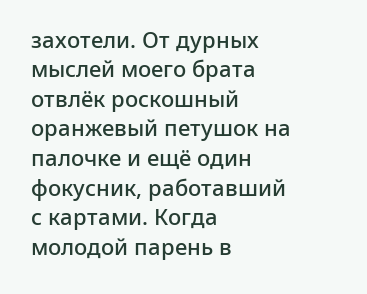захотели. От дурных мыслей моего брата отвлёк роскошный оранжевый петушок на палочке и ещё один фокусник, работавший с картами. Когда молодой парень в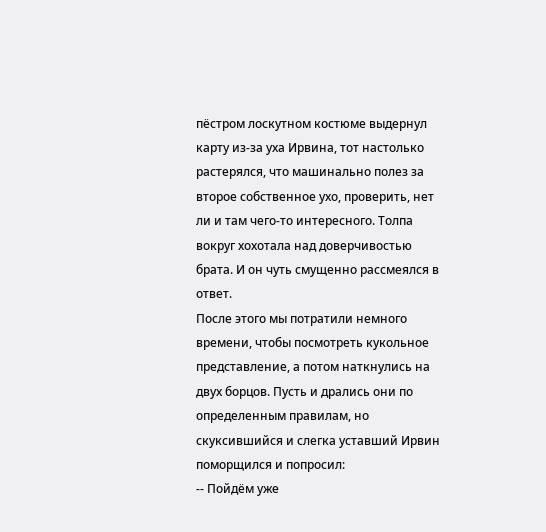пёстром лоскутном костюме выдернул карту из-за уха Ирвина, тот настолько растерялся, что машинально полез за второе собственное ухо, проверить, нет ли и там чего-то интересного. Толпа вокруг хохотала над доверчивостью брата. И он чуть смущенно рассмеялся в ответ.
После этого мы потратили немного времени, чтобы посмотреть кукольное представление, а потом наткнулись на двух борцов. Пусть и дрались они по определенным правилам, но скуксившийся и слегка уставший Ирвин поморщился и попросил:
-- Пойдём уже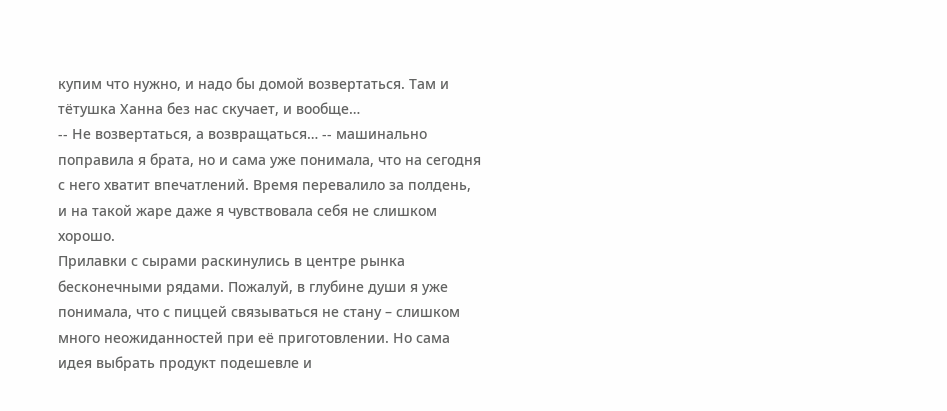купим что нужно, и надо бы домой возвертаться. Там и тётушка Ханна без нас скучает, и вообще…
-- Не возвертаться, а возвращаться… -- машинально поправила я брата, но и сама уже понимала, что на сегодня с него хватит впечатлений. Время перевалило за полдень, и на такой жаре даже я чувствовала себя не слишком хорошо.
Прилавки с сырами раскинулись в центре рынка бесконечными рядами. Пожалуй, в глубине души я уже понимала, что с пиццей связываться не стану – слишком много неожиданностей при её приготовлении. Но сама идея выбрать продукт подешевле и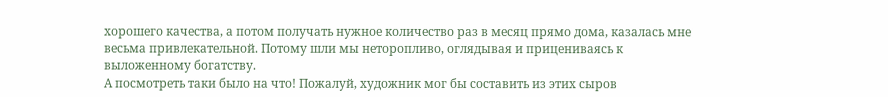хорошего качества, а потом получать нужное количество раз в месяц прямо дома, казалась мне весьма привлекательной. Потому шли мы неторопливо, оглядывая и прицениваясь к выложенному богатству.
А посмотреть таки было на что! Пожалуй, художник мог бы составить из этих сыров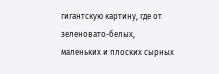гигантскую картину, где от зеленовато-белых, маленьких и плоских сырных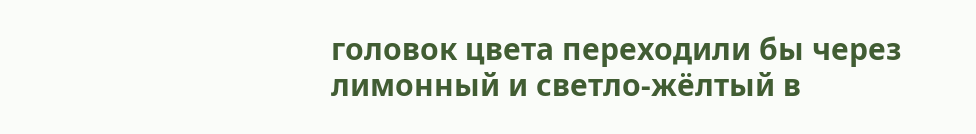головок цвета переходили бы через лимонный и светло-жёлтый в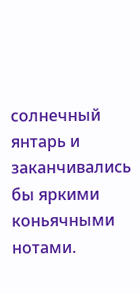солнечный янтарь и заканчивались бы яркими коньячными нотами.